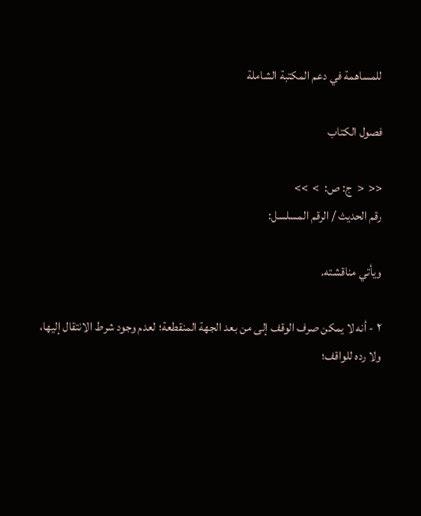للمساهمة في دعم المكتبة الشاملة

فصول الكتاب

<<  <  ج: ص:  >  >>
رقم الحديث / الرقم المسلسل:

ويأتي مناقشته.

٢ - أنه لا يمكن صرف الوقف إلى من بعد الجهة المنقطعة؛ لعدم وجود شرط الانتقال إليها، ولا رده للواقف؛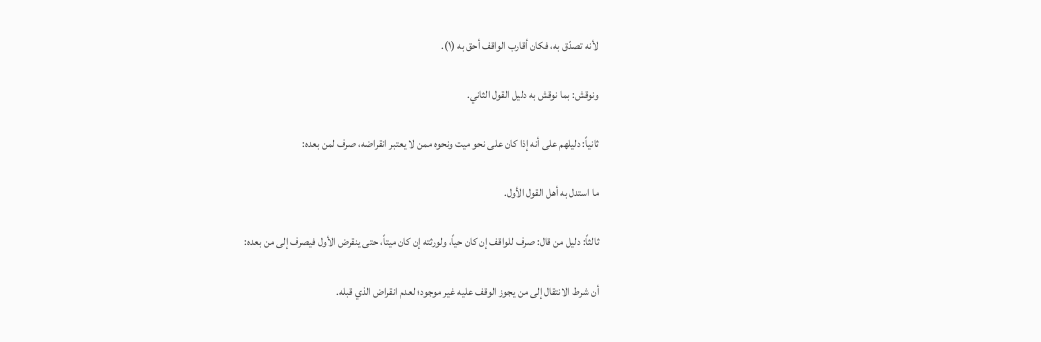لأنه تصدّق به، فكان أقارب الواقف أحق به (١).

ونوقش: بما نوقش به دليل القول الثاني.

ثانياً: دليلهم على أنه إذا كان على نحو ميت ونحوه ممن لا يعتبر انقراضه، صرف لمن بعده:

ما استدل به أهل القول الأول.

ثالثاً: دليل من قال: صرف للواقف إن كان حياً، ولورثته إن كان ميتاً، حتى ينقرض الأول فيصرف إلى من بعده:

أن شرط الانتقال إلى من يجوز الوقف عليه غير موجود؛ لعدم انقراض الذي قبله.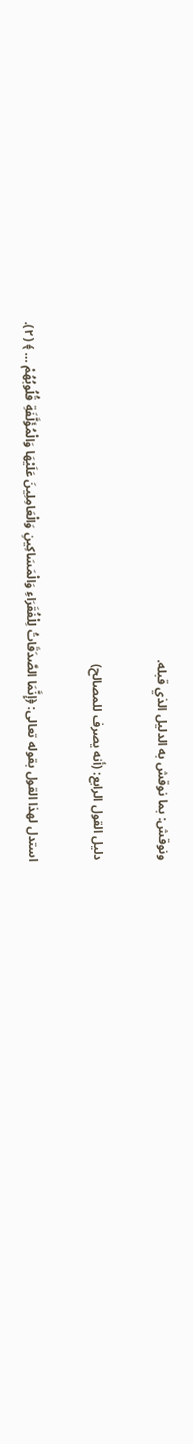ونوقش: بما نوقش به الدليل الذي قبله.

دليل القول الرابع: (أنه يصرف للمصالح)

استدل لهذا القول بقوله تعالى: ﴿إِنَّمَا الصَّدَقَاتُ لِلْفُقَرَاءِ وَالْمَسَاكِينِ وَالْعَامِلِينَ عَلَيْهَا وَالْمُؤَلَّفَةِ قُلُوبُهُمْ … ﴾ (٢).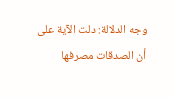وجه الدلالة: دلت الآية على أن الصدقات مصرفها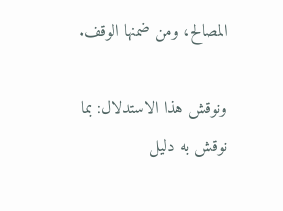المصالح، ومن ضمنها الوقف.

ونوقش هذا الاستدلال: بما نوقش به دليل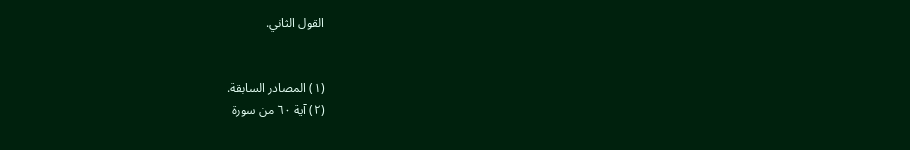القول الثاني.


(١) المصادر السابقة.
(٢) آية ٦٠ من سورة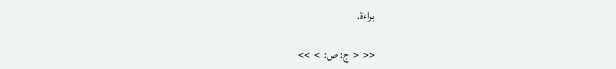براءة.

<<  <  ج: ص:  >  >>